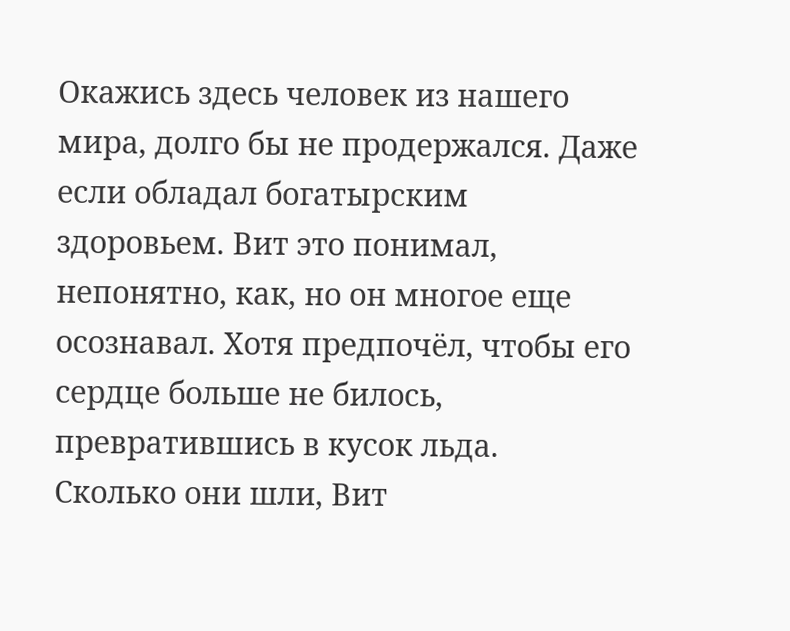Окажись здесь человек из нашего мира, долго бы не продержался. Даже если обладал богатырским здоровьем. Вит это понимал, непонятно, как, но он многое еще осознавал. Хотя предпочёл, чтобы его сердце больше не билось, превратившись в кусок льда.
Сколько они шли, Вит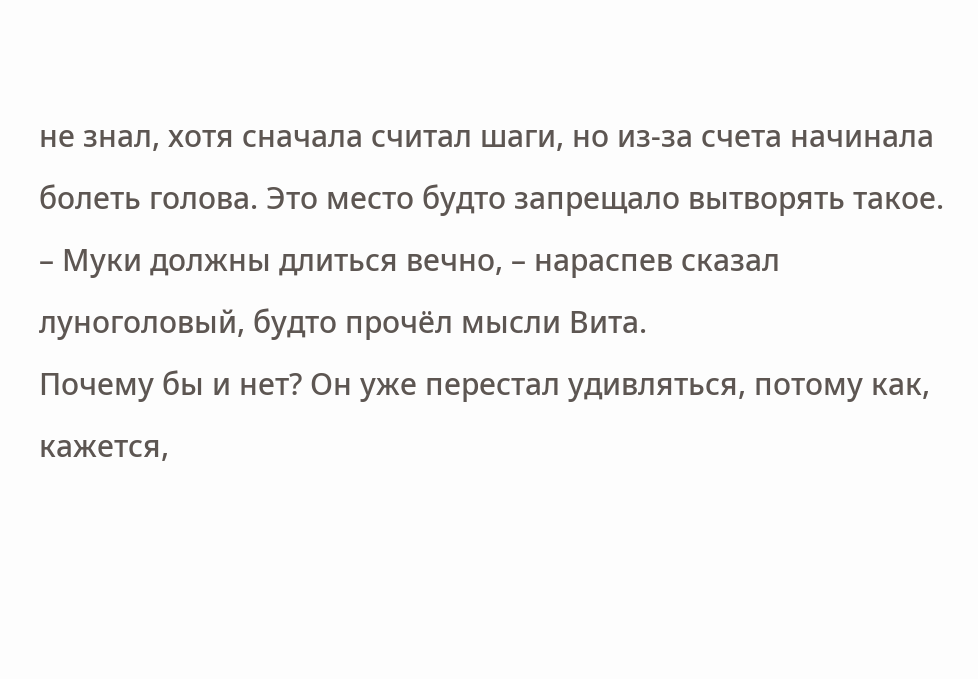не знал, хотя сначала считал шаги, но из-за счета начинала болеть голова. Это место будто запрещало вытворять такое.
– Муки должны длиться вечно, – нараспев сказал луноголовый, будто прочёл мысли Вита.
Почему бы и нет? Он уже перестал удивляться, потому как, кажется,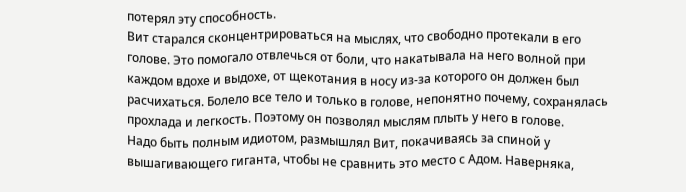потерял эту способность.
Вит старался сконцентрироваться на мыслях, что свободно протекали в его голове. Это помогало отвлечься от боли, что накатывала на него волной при каждом вдохе и выдохе, от щекотания в носу из-за которого он должен был расчихаться. Болело все тело и только в голове, непонятно почему, сохранялась прохлада и легкость. Поэтому он позволял мыслям плыть у него в голове.
Надо быть полным идиотом, размышлял Вит, покачиваясь за спиной у вышагивающего гиганта, чтобы не сравнить это место с Адом. Наверняка,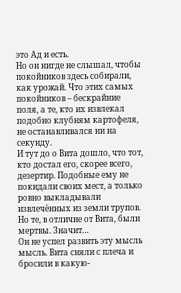это Ад и есть.
Но он нигде не слышал, чтобы покойников здесь собирали, как урожай. Что этих самых покойников – бескрайние поля, а те, кто их извлекал подобно клубням картофеля, не останавливался ни на секунду.
И тут до о Вита дошло, что тот, кто достал его, скорее всего, дезертир. Подобные ему не покидали своих мест, а только ровно выкладывали извлечённых из земли трупов.
Но те, в отличие от Вита, были мертвы. Значит…
Он не успел развить эту мысль мысль. Вита сняли с плеча и бросили в какую-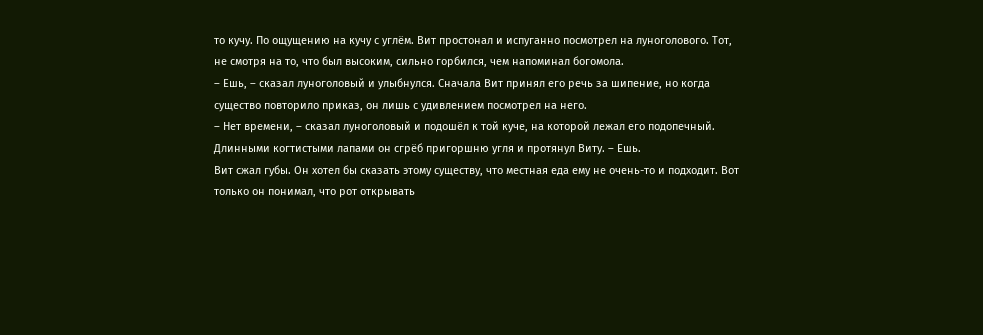то кучу. По ощущению на кучу с углём. Вит простонал и испуганно посмотрел на луноголового. Тот, не смотря на то, что был высоким, сильно горбился, чем напоминал богомола.
– Ешь, – сказал луноголовый и улыбнулся. Сначала Вит принял его речь за шипение, но когда существо повторило приказ, он лишь с удивлением посмотрел на него.
– Нет времени, – сказал луноголовый и подошёл к той куче, на которой лежал его подопечный. Длинными когтистыми лапами он сгрёб пригоршню угля и протянул Виту. – Ешь.
Вит сжал губы. Он хотел бы сказать этому существу, что местная еда ему не очень-то и подходит. Вот только он понимал, что рот открывать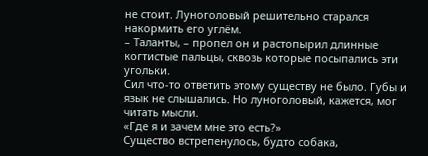не стоит. Луноголовый решительно старался накормить его углём.
– Таланты, – пропел он и растопырил длинные когтистые пальцы, сквозь которые посыпались эти угольки.
Сил что-то ответить этому существу не было. Губы и язык не слышались. Но луноголовый, кажется, мог читать мысли.
«Где я и зачем мне это есть?»
Существо встрепенулось, будто собака,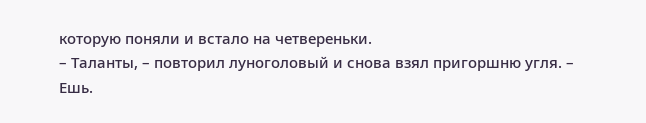которую поняли и встало на четвереньки.
– Таланты, – повторил луноголовый и снова взял пригоршню угля. – Ешь.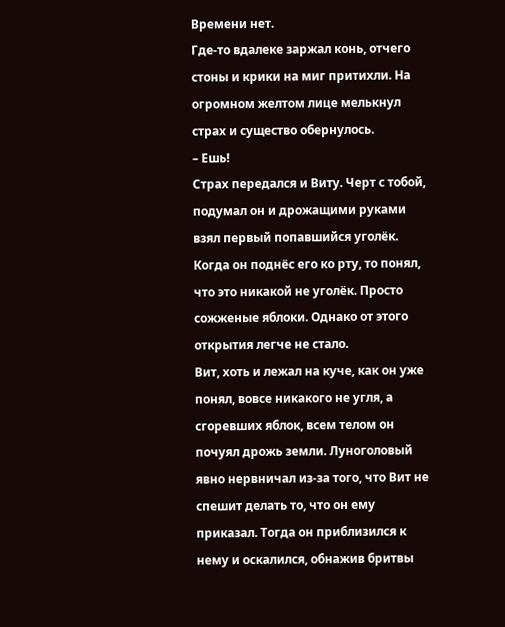Времени нет.
Где-то вдалеке заржал конь, отчего стоны и крики на миг притихли. На огромном желтом лице мелькнул страх и существо обернулось.
– Ешь!
Страх передался и Виту. Черт с тобой, подумал он и дрожащими руками взял первый попавшийся уголёк. Когда он поднёс его ко рту, то понял, что это никакой не уголёк. Просто сожженые яблоки. Однако от этого открытия легче не стало.
Вит, хоть и лежал на куче, как он уже понял, вовсе никакого не угля, а сгоревших яблок, всем телом он почуял дрожь земли. Луноголовый явно нервничал из-за того, что Вит не спешит делать то, что он ему приказал. Тогда он приблизился к нему и оскалился, обнажив бритвы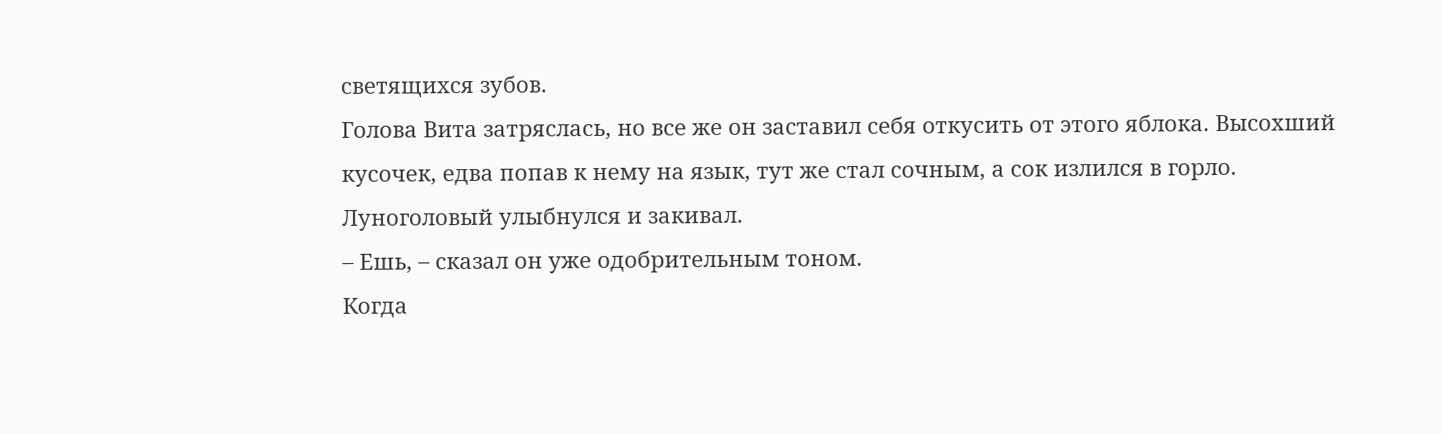светящихся зубов.
Голова Вита затряслась, но все же он заставил себя откусить от этого яблока. Высохший кусочек, едва попав к нему на язык, тут же стал сочным, а сок излился в горло.
Луноголовый улыбнулся и закивал.
– Ешь, – сказал он уже одобрительным тоном.
Когда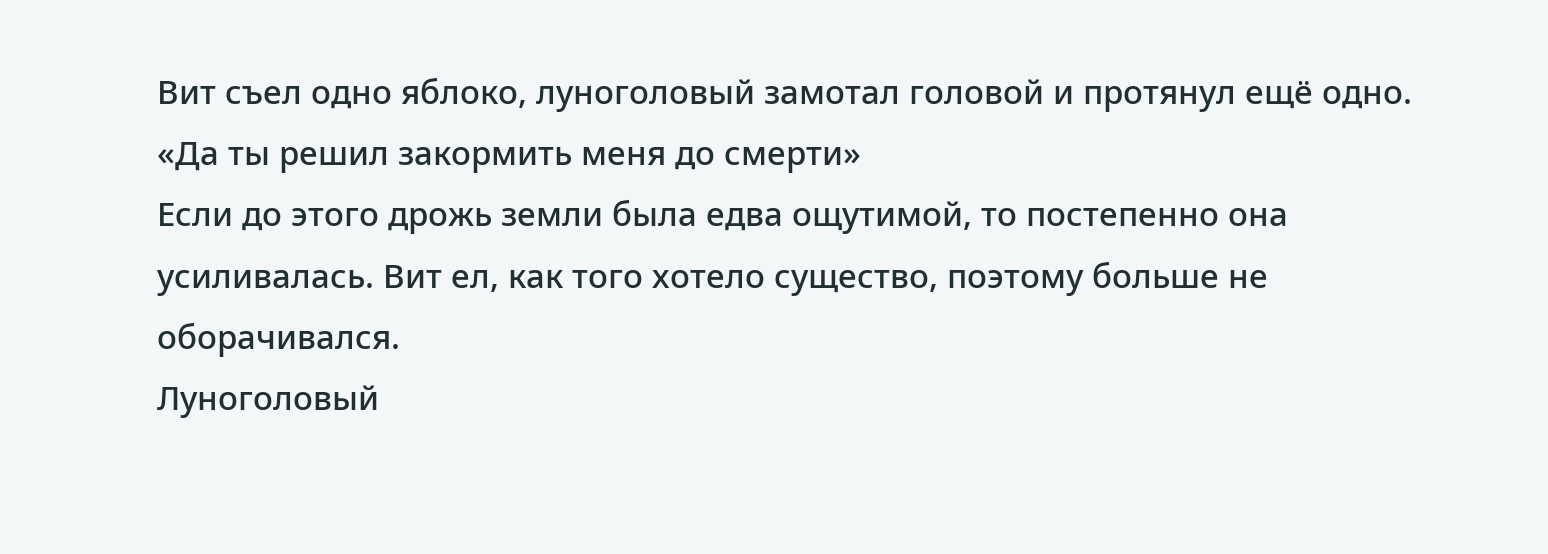Вит съел одно яблоко, луноголовый замотал головой и протянул ещё одно.
«Да ты решил закормить меня до смерти»
Если до этого дрожь земли была едва ощутимой, то постепенно она усиливалась. Вит ел, как того хотело существо, поэтому больше не оборачивался.
Луноголовый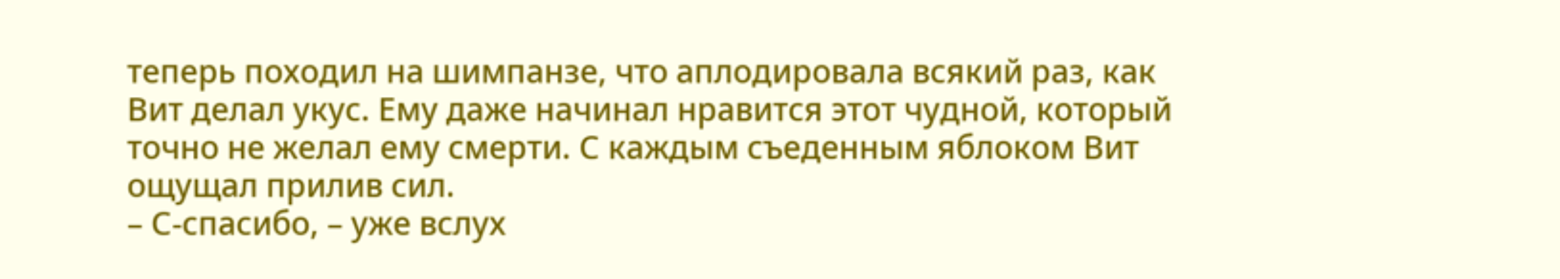теперь походил на шимпанзе, что аплодировала всякий раз, как Вит делал укус. Ему даже начинал нравится этот чудной, который точно не желал ему смерти. С каждым съеденным яблоком Вит ощущал прилив сил.
– С-спасибо, – уже вслух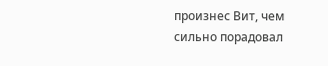произнес Вит, чем сильно порадовал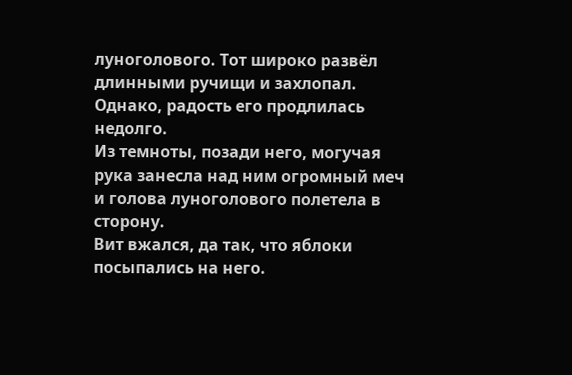луноголового. Тот широко развёл длинными ручищи и захлопал. Однако, радость его продлилась недолго.
Из темноты, позади него, могучая рука занесла над ним огромный меч и голова луноголового полетела в сторону.
Вит вжался, да так, что яблоки посыпались на него.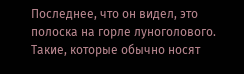Последнее, что он видел, это полоска на горле луноголового. Такие, которые обычно носят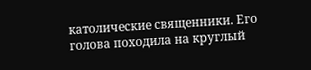католические священники. Его голова походила на круглый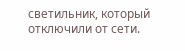светильник, который отключили от сети.